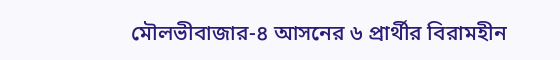মৌলভীবাজার-৪ আসনের ৬ প্রার্থীর বিরামহীন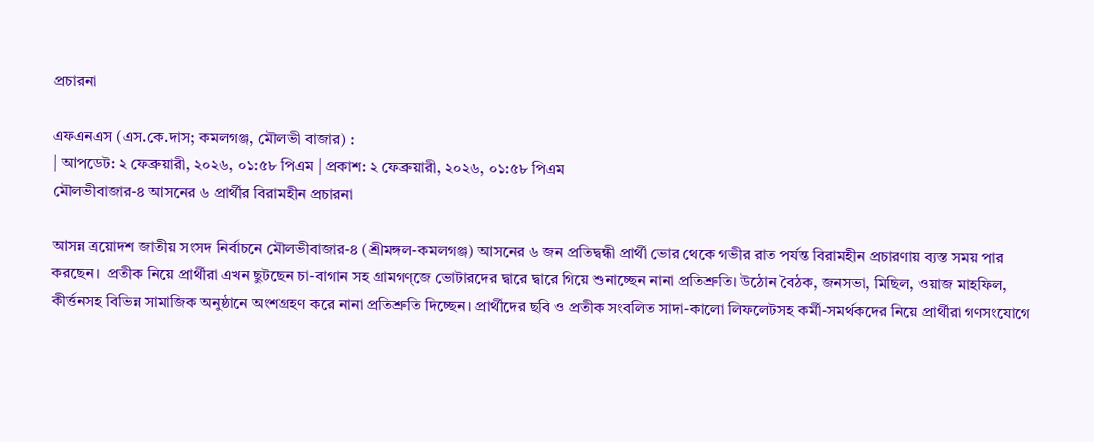প্রচারনা

এফএনএস (এস.কে.দাস; কমলগঞ্জ, মৌলভী বাজার) :
| আপডেট: ২ ফেব্রুয়ারী, ২০২৬, ০১:৫৮ পিএম | প্রকাশ: ২ ফেব্রুয়ারী, ২০২৬, ০১:৫৮ পিএম
মৌলভীবাজার-৪ আসনের ৬ প্রার্থীর বিরামহীন প্রচারনা

আসন্ন ত্রয়োদশ জাতীয় সংসদ নির্বাচনে মৌলভীবাজার-৪ (শ্রীমঙ্গল-কমলগঞ্জ) আসনের ৬ জন প্রতিদ্বন্ধী প্রার্থী ভোর থেকে গভীর রাত পর্যন্ত বিরামহীন প্রচারণায় ব্যস্ত সময় পার করছেন।  প্রতীক নিয়ে প্রার্থীরা এখন ছুটছেন চা-বাগান সহ গ্রামগণ্জে ভোটারদের দ্বারে দ্বারে গিয়ে শুনাচ্ছেন নানা প্রতিশ্রুতি। উঠোন বৈঠক, জনসভা, মিছিল, ওয়াজ মাহফিল, কীর্ত্তনসহ বিভিন্ন সামাজিক অনুষ্ঠানে অংশগ্রহণ করে নানা প্রতিশ্রুতি দিচ্ছেন। প্রার্থীদের ছবি ও প্রতীক সংবলিত সাদা-কালো লিফলেটসহ কর্মী-সমর্থকদের নিয়ে প্রার্থীরা গণসংযোগে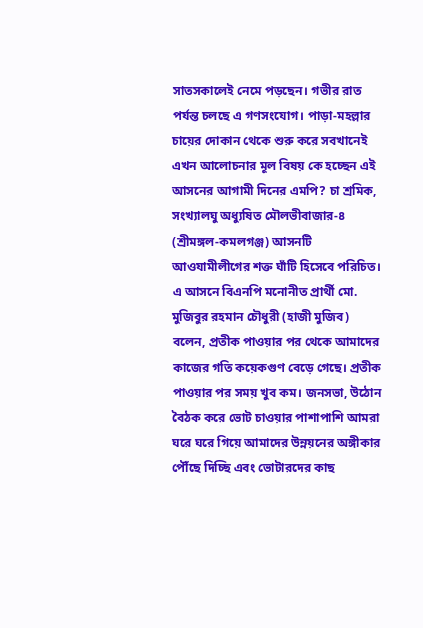সাতসকালেই নেমে পড়ছেন। গভীর রাত পর্যন্ত চলছে এ গণসংযোগ। পাড়া-মহল্লার চায়ের দোকান থেকে শুরু করে সবখানেই এখন আলোচনার মূল বিষয় কে হচ্ছেন এই আসনের আগামী দিনের এমপি? চা শ্রমিক, সংখ্যালঘু অধ্যুষিত মৌলভীবাজার-৪ (শ্রীমঙ্গল-কমলগঞ্জ) আসনটি আওযামীলীগের শক্ত ঘাঁটি হিসেবে পরিচিত। এ আসনে বিএনপি মনোনীত প্রার্থী মো. মুজিবুর রহমান চৌধুরী (হাজী মুজিব) বলেন, প্রতীক পাওয়ার পর থেকে আমাদের কাজের গতি কয়েকগুণ বেড়ে গেছে। প্রতীক পাওয়ার পর সময় খুব কম। জনসভা, উঠোন বৈঠক করে ভোট চাওয়ার পাশাপাশি আমরা ঘরে ঘরে গিয়ে আমাদের উন্নয়নের অঙ্গীকার পৌঁছে দিচ্ছি এবং ভোটারদের কাছ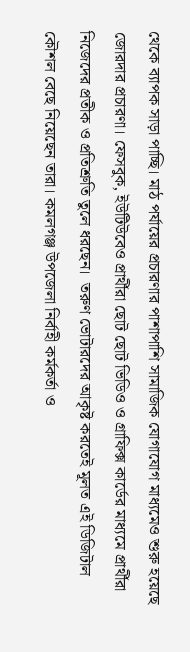থেকে ব্যাপক সাড়া পাচ্ছি। মাঠ পর্যায়ের প্রচারণার পাশাপাশি সামাজিক যোগাযোগ মাধ্যমেও শুরু হয়েছে জোরদার প্রচারণা। ফেসবুক, ইউটিউবেও প্রার্থীরা ছোট ছোট ভিডিও ও গ্রাফিক্স কার্ডের মাধ্যমে প্রার্থীরা নিজেদের প্রতীক ও প্রতিশ্রুতি তুলে ধরছেন।  তরুণ ভোটারদের আকৃষ্ট করতেই মূলত এই ডিজিটাল কৌশল বেছে নিয়েছেন তারা। কমলগঞ্জ উপজেলা নির্বাহী কর্মকর্তা ও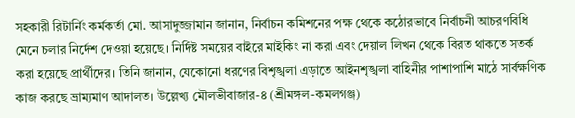সহকারী রিটার্নিং কর্মকর্তা মো. আসাদুজ্জামান জানান, নির্বাচন কমিশনের পক্ষ থেকে কঠোরভাবে নির্বাচনী আচরণবিধি মেনে চলার নির্দেশ দেওয়া হয়েছে। নির্দিষ্ট সময়ের বাইরে মাইকিং না করা এবং দেয়াল লিখন থেকে বিরত থাকতে সতর্ক করা হয়েছে প্রার্থীদের। তিনি জানান, যেকোনো ধরণের বিশৃঙ্খলা এড়াতে আইনশৃঙ্খলা বাহিনীর পাশাপাশি মাঠে সার্বক্ষণিক কাজ করছে ভ্রাম্যমাণ আদালত। উল্লেখ্য মৌলভীবাজার-৪ (শ্রীমঙ্গল-কমলগঞ্জ)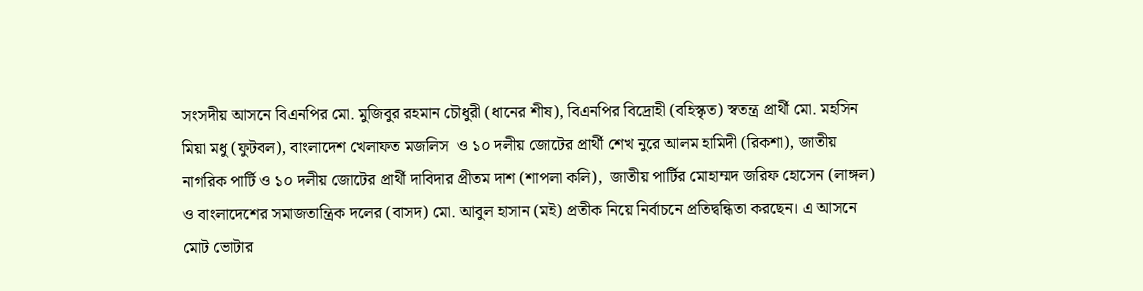সংসদীয় আসনে বিএনপির মো. মুজিবুর রহমান চৌধুরী (ধানের শীষ), বিএনপির বিদ্রোহী (বহিস্কৃত) স্বতন্ত্র প্রার্থী মো. মহসিন মিয়া মধু (ফুটবল), বাংলাদেশ খেলাফত মজলিস  ও ১০ দলীয় জোটের প্রার্থী শেখ নুরে আলম হামিদী (রিকশা), জাতীয় নাগরিক পার্টি ও ১০ দলীয় জোটের প্রার্থী দাবিদার প্রীতম দাশ (শাপলা কলি),  জাতীয় পার্টির মোহাম্মদ জরিফ হোসেন (লাঙ্গল) ও বাংলাদেশের সমাজতান্ত্রিক দলের (বাসদ) মো. আবুল হাসান (মই) প্রতীক নিয়ে নির্বাচনে প্রতিদ্বন্ধিতা করছেন। এ আসনে মোট ভোটার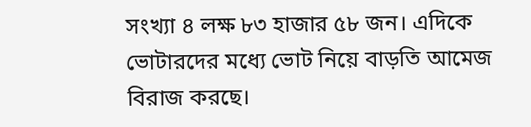সংখ্যা ৪ লক্ষ ৮৩ হাজার ৫৮ জন। এদিকে ভোটারদের মধ্যে ভোট নিয়ে বাড়তি আমেজ বিরাজ করছে।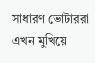সাধারণ ভোটাররা এখন মুখিয়ে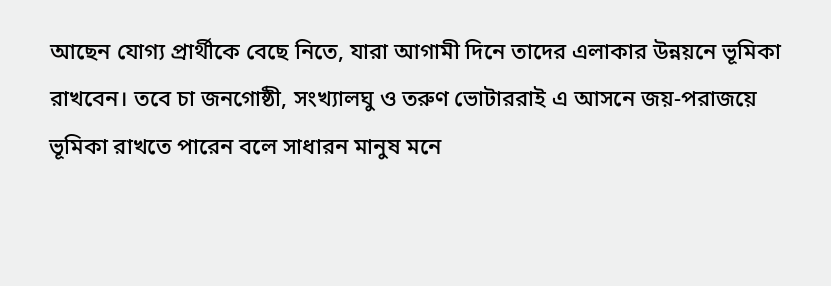আছেন যোগ্য প্রার্থীকে বেছে নিতে, যারা আগামী দিনে তাদের এলাকার উন্নয়নে ভূমিকা রাখবেন। তবে চা জনগোষ্ঠী, সংখ্যালঘু ও তরুণ ভোটাররাই এ আসনে জয়-পরাজয়ে ভূমিকা রাখতে পারেন বলে সাধারন মানুষ মনে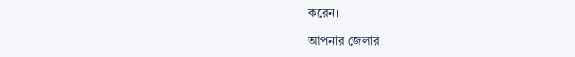করেন।

আপনার জেলার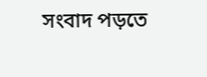সংবাদ পড়তে